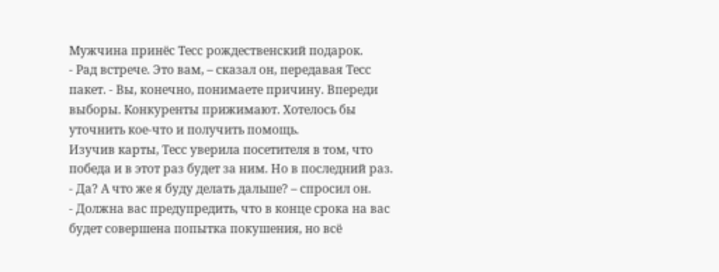Мужчина принёс Тесс рождественский подарок.
- Рад встрече. Это вам, – сказал он, передавая Тесс пакет. - Вы, конечно, понимаете причину. Впереди выборы. Конкуренты прижимают. Хотелось бы уточнить кое-что и получить помощь.
Изучив карты, Тесс уверила посетителя в том, что победа и в этот раз будет за ним. Но в последний раз.
- Да? А что же я буду делать дальше? – спросил он.
- Должна вас предупредить, что в конце срока на вас будет совершена попытка покушения, но всё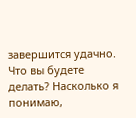завершится удачно. Что вы будете делать? Насколько я понимаю,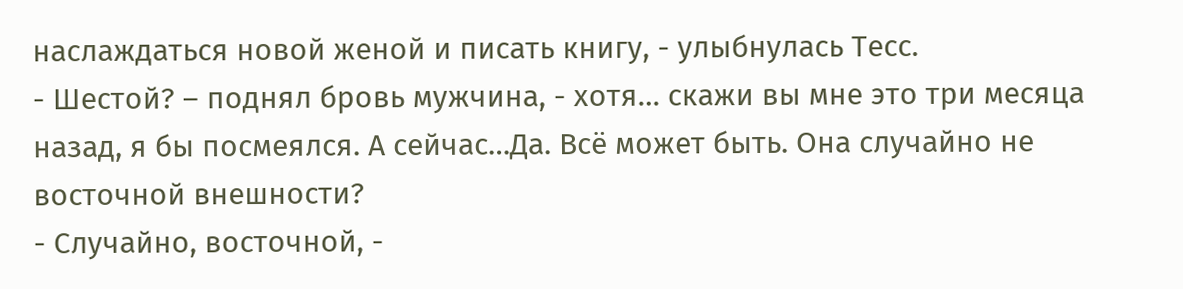наслаждаться новой женой и писать книгу, - улыбнулась Тесс.
- Шестой? – поднял бровь мужчина, - хотя… скажи вы мне это три месяца назад, я бы посмеялся. А сейчас…Да. Всё может быть. Она случайно не восточной внешности?
- Случайно, восточной, -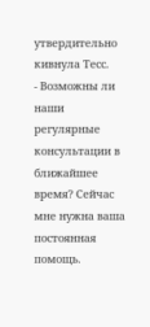утвердительно кивнула Тесс.
- Возможны ли наши регулярные консультации в ближайшее время? Сейчас мне нужна ваша постоянная помощь.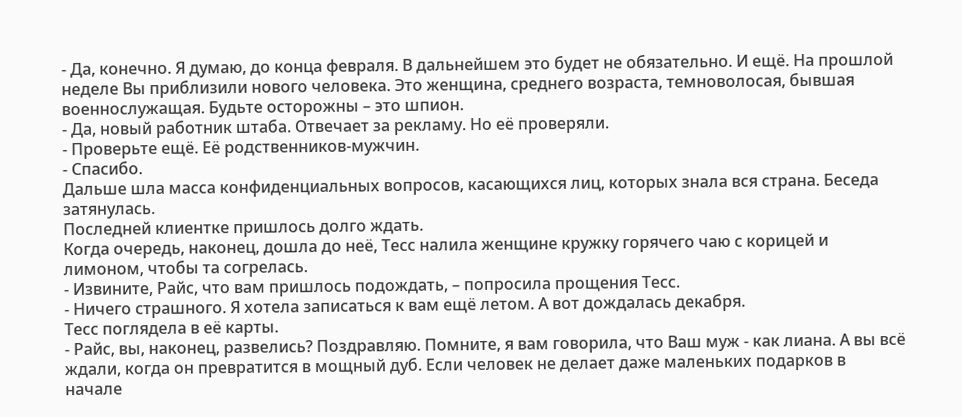- Да, конечно. Я думаю, до конца февраля. В дальнейшем это будет не обязательно. И ещё. На прошлой неделе Вы приблизили нового человека. Это женщина, среднего возраста, темноволосая, бывшая военнослужащая. Будьте осторожны – это шпион.
- Да, новый работник штаба. Отвечает за рекламу. Но её проверяли.
- Проверьте ещё. Её родственников-мужчин.
- Спасибо.
Дальше шла масса конфиденциальных вопросов, касающихся лиц, которых знала вся страна. Беседа затянулась.
Последней клиентке пришлось долго ждать.
Когда очередь, наконец, дошла до неё, Тесс налила женщине кружку горячего чаю с корицей и лимоном, чтобы та согрелась.
- Извините, Райс, что вам пришлось подождать, – попросила прощения Тесс.
- Ничего страшного. Я хотела записаться к вам ещё летом. А вот дождалась декабря.
Тесс поглядела в её карты.
- Райс, вы, наконец, развелись? Поздравляю. Помните, я вам говорила, что Ваш муж - как лиана. А вы всё ждали, когда он превратится в мощный дуб. Если человек не делает даже маленьких подарков в начале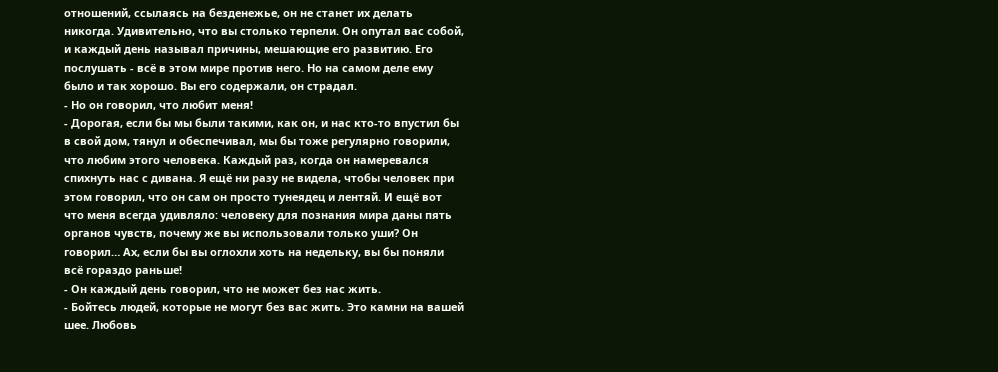отношений, ссылаясь на безденежье, он не станет их делать никогда. Удивительно, что вы столько терпели. Он опутал вас собой, и каждый день называл причины, мешающие его развитию. Его послушать - всё в этом мире против него. Но на самом деле ему было и так хорошо. Вы его содержали, он страдал.
- Но он говорил, что любит меня!
- Дорогая, если бы мы были такими, как он, и нас кто-то впустил бы в свой дом, тянул и обеспечивал, мы бы тоже регулярно говорили, что любим этого человека. Каждый раз, когда он намеревался спихнуть нас с дивана. Я ещё ни разу не видела, чтобы человек при этом говорил, что он сам он просто тунеядец и лентяй. И ещё вот что меня всегда удивляло: человеку для познания мира даны пять органов чувств, почему же вы использовали только уши? Он говорил… Ах, если бы вы оглохли хоть на недельку, вы бы поняли всё гораздо раньше!
- Он каждый день говорил, что не может без нас жить.
- Бойтесь людей, которые не могут без вас жить. Это камни на вашей шее. Любовь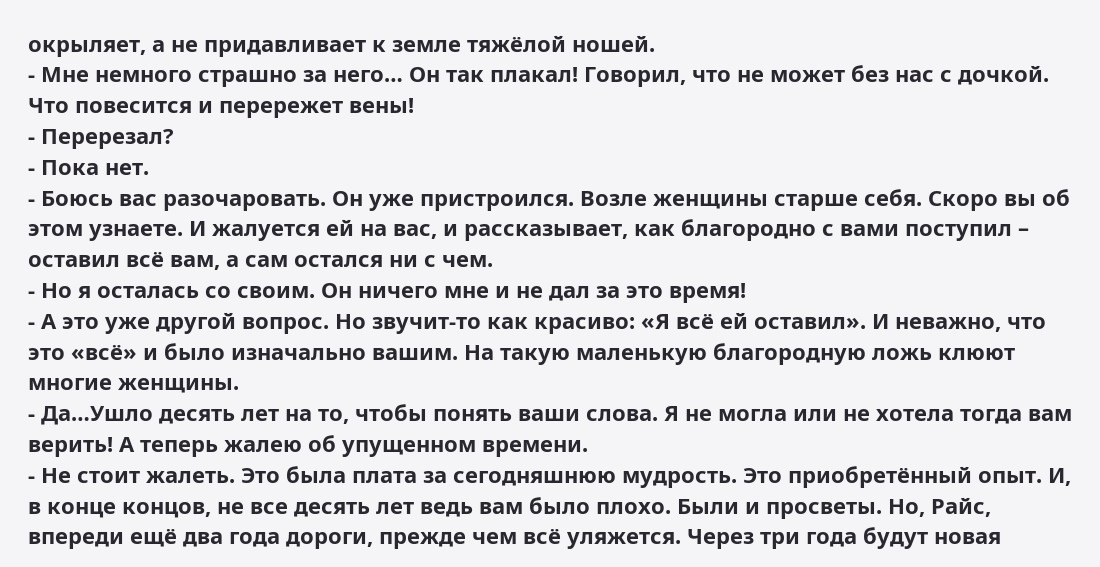окрыляет, а не придавливает к земле тяжёлой ношей.
- Мне немного страшно за него… Он так плакал! Говорил, что не может без нас с дочкой. Что повесится и перережет вены!
- Перерезал?
- Пока нет.
- Боюсь вас разочаровать. Он уже пристроился. Возле женщины старше себя. Скоро вы об этом узнаете. И жалуется ей на вас, и рассказывает, как благородно с вами поступил – оставил всё вам, а сам остался ни с чем.
- Но я осталась со своим. Он ничего мне и не дал за это время!
- А это уже другой вопрос. Но звучит-то как красиво: «Я всё ей оставил». И неважно, что это «всё» и было изначально вашим. На такую маленькую благородную ложь клюют многие женщины.
- Да…Ушло десять лет на то, чтобы понять ваши слова. Я не могла или не хотела тогда вам верить! А теперь жалею об упущенном времени.
- Не стоит жалеть. Это была плата за сегодняшнюю мудрость. Это приобретённый опыт. И, в конце концов, не все десять лет ведь вам было плохо. Были и просветы. Но, Райс, впереди ещё два года дороги, прежде чем всё уляжется. Через три года будут новая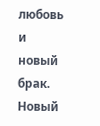любовь и новый брак. Новый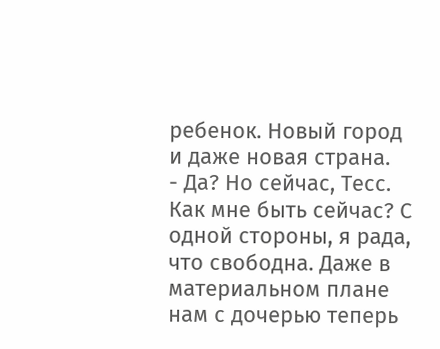ребенок. Новый город и даже новая страна.
- Да? Но сейчас, Тесс. Как мне быть сейчас? С одной стороны, я рада, что свободна. Даже в материальном плане нам с дочерью теперь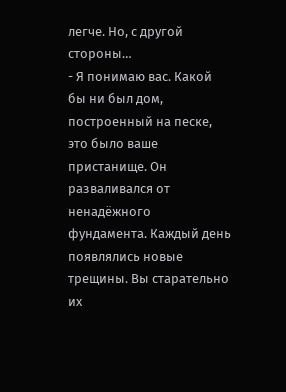легче. Но, с другой стороны…
- Я понимаю вас. Какой бы ни был дом, построенный на песке, это было ваше пристанище. Он разваливался от ненадёжного фундамента. Каждый день появлялись новые трещины. Вы старательно их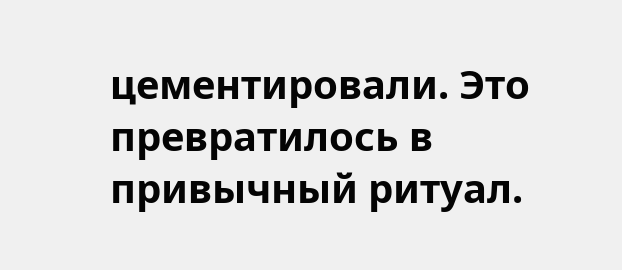цементировали. Это превратилось в привычный ритуал.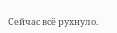Сейчас всё рухнуло.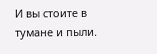И вы стоите в тумане и пыли.